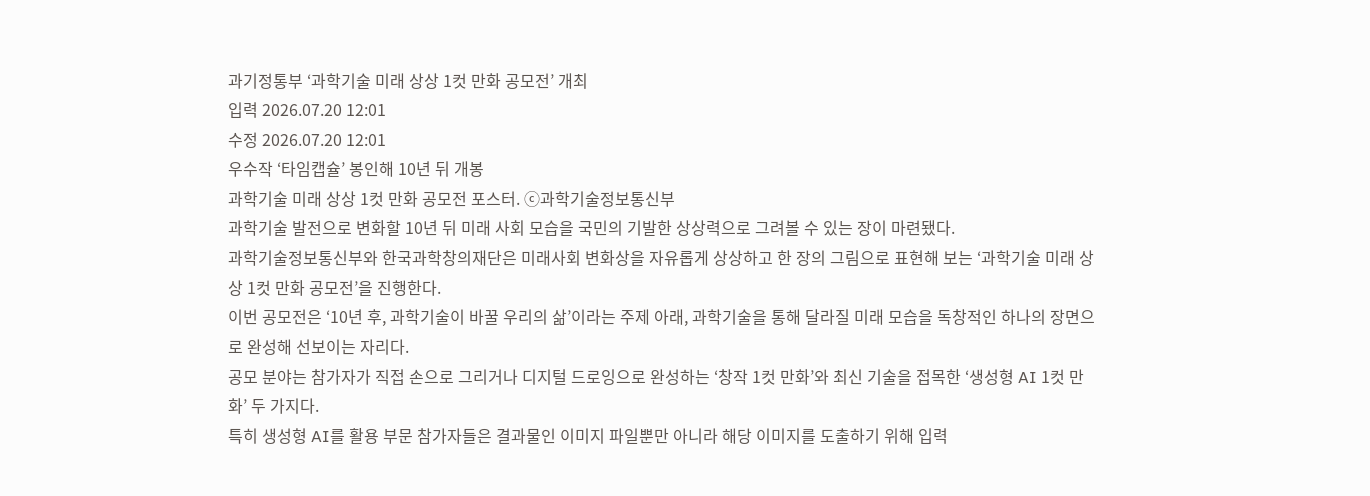과기정통부 ‘과학기술 미래 상상 1컷 만화 공모전’ 개최
입력 2026.07.20 12:01
수정 2026.07.20 12:01
우수작 ‘타임캡슐’ 봉인해 10년 뒤 개봉
과학기술 미래 상상 1컷 만화 공모전 포스터. ⓒ과학기술정보통신부
과학기술 발전으로 변화할 10년 뒤 미래 사회 모습을 국민의 기발한 상상력으로 그려볼 수 있는 장이 마련됐다.
과학기술정보통신부와 한국과학창의재단은 미래사회 변화상을 자유롭게 상상하고 한 장의 그림으로 표현해 보는 ‘과학기술 미래 상상 1컷 만화 공모전’을 진행한다.
이번 공모전은 ‘10년 후, 과학기술이 바꿀 우리의 삶’이라는 주제 아래, 과학기술을 통해 달라질 미래 모습을 독창적인 하나의 장면으로 완성해 선보이는 자리다.
공모 분야는 참가자가 직접 손으로 그리거나 디지털 드로잉으로 완성하는 ‘창작 1컷 만화’와 최신 기술을 접목한 ‘생성형 AI 1컷 만화’ 두 가지다.
특히 생성형 AI를 활용 부문 참가자들은 결과물인 이미지 파일뿐만 아니라 해당 이미지를 도출하기 위해 입력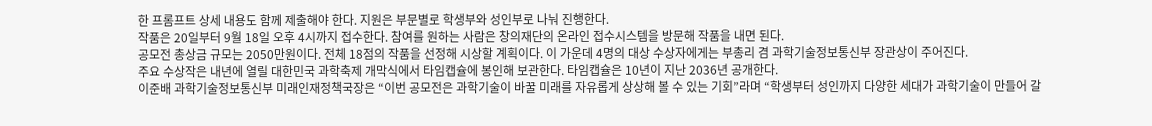한 프롬프트 상세 내용도 함께 제출해야 한다. 지원은 부문별로 학생부와 성인부로 나눠 진행한다.
작품은 20일부터 9월 18일 오후 4시까지 접수한다. 참여를 원하는 사람은 창의재단의 온라인 접수시스템을 방문해 작품을 내면 된다.
공모전 총상금 규모는 2050만원이다. 전체 18점의 작품을 선정해 시상할 계획이다. 이 가운데 4명의 대상 수상자에게는 부총리 겸 과학기술정보통신부 장관상이 주어진다.
주요 수상작은 내년에 열릴 대한민국 과학축제 개막식에서 타임캡슐에 봉인해 보관한다. 타임캡슐은 10년이 지난 2036년 공개한다.
이준배 과학기술정보통신부 미래인재정책국장은 “이번 공모전은 과학기술이 바꿀 미래를 자유롭게 상상해 볼 수 있는 기회”라며 “학생부터 성인까지 다양한 세대가 과학기술이 만들어 갈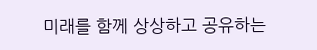미래를 함께 상상하고 공유하는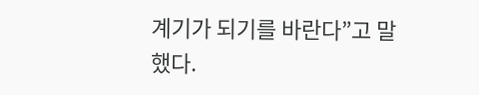계기가 되기를 바란다”고 말했다.